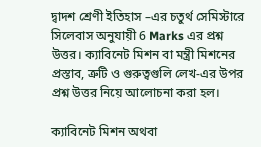দ্বাদশ শ্রেণী ইতিহাস –এর চতুর্থ সেমিস্টারে সিলেবাস অনুযায়ী 6 Marks এর প্রশ্ন উত্তর। ক্যাবিনেট মিশন বা মন্ত্রী মিশনের প্রস্তাব, ত্রুটি ও গুরুত্বগুলি লেখ-এর উপর প্রশ্ন উত্তর নিয়ে আলোচনা করা হল।

ক্যাবিনেট মিশন অথবা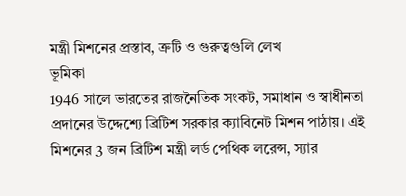মন্ত্রী মিশনের প্রস্তাব, ত্রুটি ও গুরুত্বগুলি লেখ
ভূমিকা
1946 সালে ভারতের রাজনৈতিক সংকট, সমাধান ও স্বাধীনতা প্রদানের উদ্দেশ্যে ব্রিটিশ সরকার ক্যাবিনেট মিশন পাঠায়। এই মিশনের 3 জন ব্রিটিশ মন্ত্রী লর্ড পেথিক লরেন্স, স্যার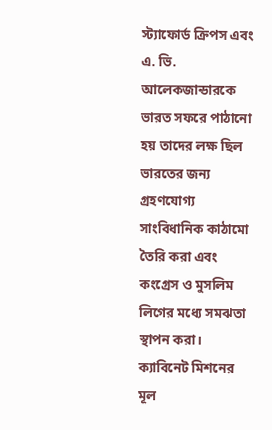স্ট্যাফোর্ড ক্রিপস এবং এ. ভি. আলেকজান্ডারকে ভারত সফরে পাঠানো হয় তাদের লক্ষ ছিল ভারতের জন্য গ্রহণযোগ্য সাংবিধানিক কাঠামো তৈরি করা এবং কংগ্রেস ও মুসলিম লিগের মধ্যে সমঝতা স্থাপন করা।
ক্যাবিনেট মিশনের মূল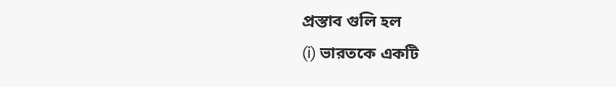প্রস্তাব গুলি হল
(i) ভারতকে একটি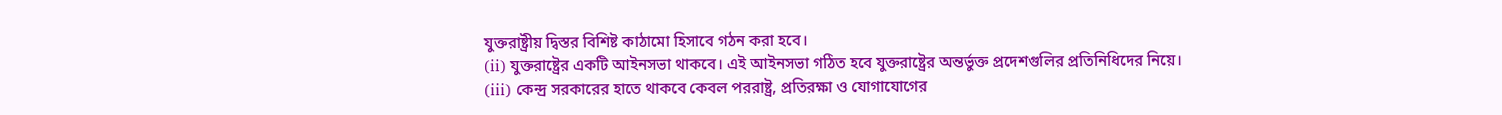যুক্তরাষ্ট্রীয় দ্বিস্তর বিশিষ্ট কাঠামো হিসাবে গঠন করা হবে।
(ii) যুক্তরাষ্ট্রের একটি আইনসভা থাকবে। এই আইনসভা গঠিত হবে যুক্তরাষ্ট্রের অন্তর্ভুক্ত প্রদেশগুলির প্রতিনিধিদের নিয়ে।
(iii) কেন্দ্র সরকারের হাতে থাকবে কেবল পররাষ্ট্র, প্রতিরক্ষা ও যোগাযোগের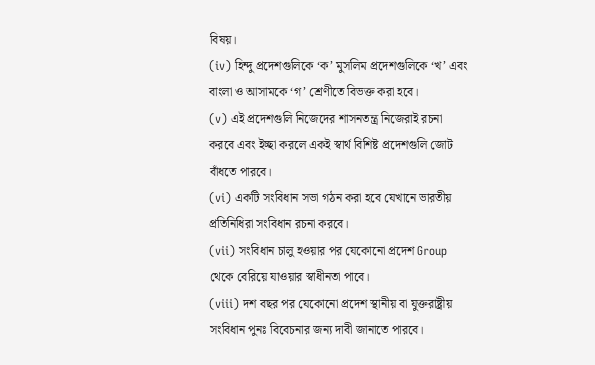বিষয়।
(iv) হিন্দু প্রদেশগুলিকে ‘ক’ মুসলিম প্রদেশগুলিকে ‘খ’ এবং বাংলা ও আসামকে ‘গ’ শ্রেণীতে বিভক্ত করা হবে।
(v) এই প্রদেশগুলি নিজেদের শাসনতন্ত্র নিজেরাই রচনা করবে এবং ইচ্ছা করলে একই স্বার্থ বিশিষ্ট প্রদেশগুলি জোট বাঁধতে পারবে।
(vi) একটি সংবিধান সভা গঠন করা হবে যেখানে ভারতীয় প্রতিনিধিরা সংবিধান রচনা করবে।
(vii) সংবিধান চালু হওয়ার পর যেকোনো প্রদেশ Group থেকে বেরিয়ে যাওয়ার স্বাধীনতা পাবে।
(viii) দশ বছর পর যেকোনো প্রদেশ স্থানীয় বা যুক্তরাষ্ট্রীয় সংবিধান পুনঃ বিবেচনার জন্য দাবী জানাতে পারবে।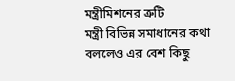মন্ত্রীমিশনের ত্রুটি
মন্ত্রী বিভিন্ন সমাধানের কথা বললেও এর বেশ কিছু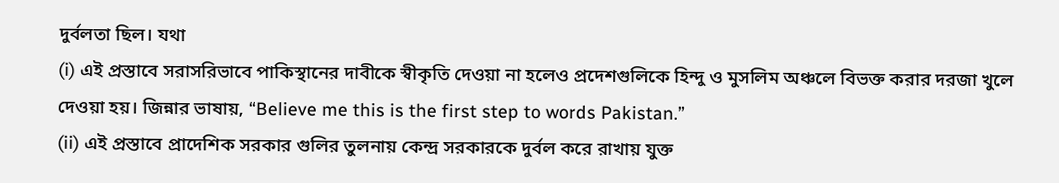দুর্বলতা ছিল। যথা
(i) এই প্রস্তাবে সরাসরিভাবে পাকিস্থানের দাবীকে স্বীকৃতি দেওয়া না হলেও প্রদেশগুলিকে হিন্দু ও মুসলিম অঞ্চলে বিভক্ত করার দরজা খুলে দেওয়া হয়। জিন্নার ভাষায়, “Believe me this is the first step to words Pakistan.”
(ii) এই প্রস্তাবে প্রাদেশিক সরকার গুলির তুলনায় কেন্দ্র সরকারকে দুর্বল করে রাখায় যুক্ত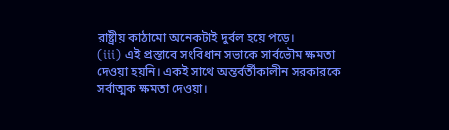রাষ্ট্রীয় কাঠামো অনেকটাই দুর্বল হয়ে পড়ে।
(iii) এই প্রস্তাবে সংবিধান সভাকে সার্বভৌম ক্ষমতা দেওয়া হয়নি। একই সাথে অন্তর্বর্তীকালীন সরকারকে সর্বাত্মক ক্ষমতা দেওয়া।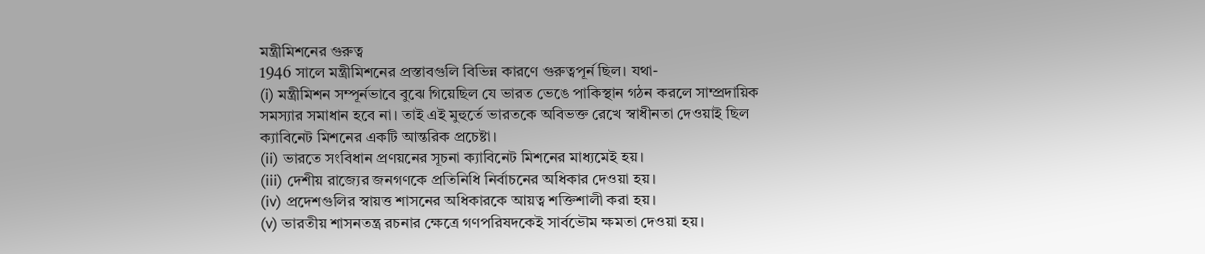মন্ত্রীমিশনের গুরুত্ব
1946 সালে মন্ত্রীমিশনের প্রস্তাবগুলি বিভিন্ন কারণে গুরুত্বপূর্ন ছিল। যথা-
(i) মন্ত্রীমিশন সম্পূর্নভাবে বুঝে গিয়েছিল যে ভারত ভেঙে পাকিস্থান গঠন করলে সাম্প্রদায়িক সমস্যার সমাধান হবে না। তাই এই মুহুর্তে ভারতকে অবিভক্ত রেখে স্বাধীনতা দেওয়াই ছিল ক্যাবিনেট মিশনের একটি আন্তরিক প্রচেষ্টা।
(ii) ভারতে সংবিধান প্রণয়নের সূচনা ক্যাবিনেট মিশনের মাধ্যমেই হয়।
(iii) দেশীয় রাজ্যের জনগণকে প্রতিনিধি নির্বাচনের অধিকার দেওয়া হয়।
(iv) প্রদেশগুলির স্বায়ত্ত শাসনের অধিকারকে আয়ত্ব শক্তিশালী করা হয়।
(v) ভারতীয় শাসনতন্ত্র রচনার ক্ষেত্রে গণপরিষদকেই সার্বভৌম ক্ষমতা দেওয়া হয়।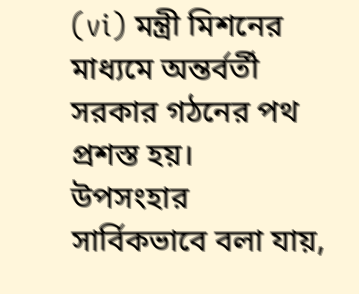(vi) মন্ত্রী মিশনের মাধ্যমে অন্তর্বর্তী সরকার গঠনের পথ প্রশস্ত হয়।
উপসংহার
সার্বিকভাবে বলা যায়,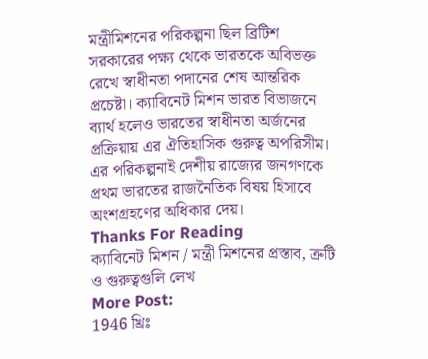মন্ত্রীমিশনের পরিকল্পনা ছিল ব্রিটিশ সরকারের পক্ষ্য থেকে ভারতকে অবিভক্ত রেখে স্বাধীনতা পদানের শেষ আন্তরিক প্রচেষ্টা। ক্যাবিনেট মিশন ভারত বিভাজনে ব্যার্থ হলেও ভারতের স্বাধীনতা অর্জনের প্রক্রিয়ায় এর ঐতিহাসিক গুরুত্ব অপরিসীম। এর পরিকল্পনাই দেশীয় রাজ্যের জনগণকে প্রথম ভারতের রাজনৈতিক বিষয় হিসাবে অংশগ্রহণের অধিকার দেয়।
Thanks For Reading
ক্যাবিনেট মিশন / মন্ত্রী মিশনের প্রস্তাব, ত্রুটি ও গুরুত্বগুলি লেখ
More Post:
1946 খ্রিঃ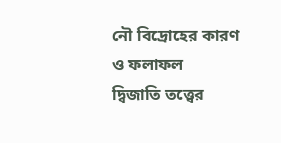নৌ বিদ্রোহের কারণ ও ফলাফল
দ্বিজাতি তত্ত্বের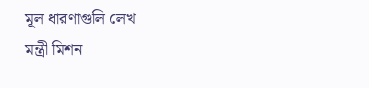মূল ধারণাগুলি লেখ
মন্ত্রী মিশন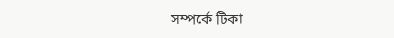সম্পর্কে টিকা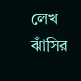লেখ
ঝাঁসির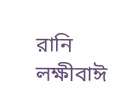রানি লক্ষীবাঈ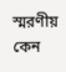স্মরণীয় কেন